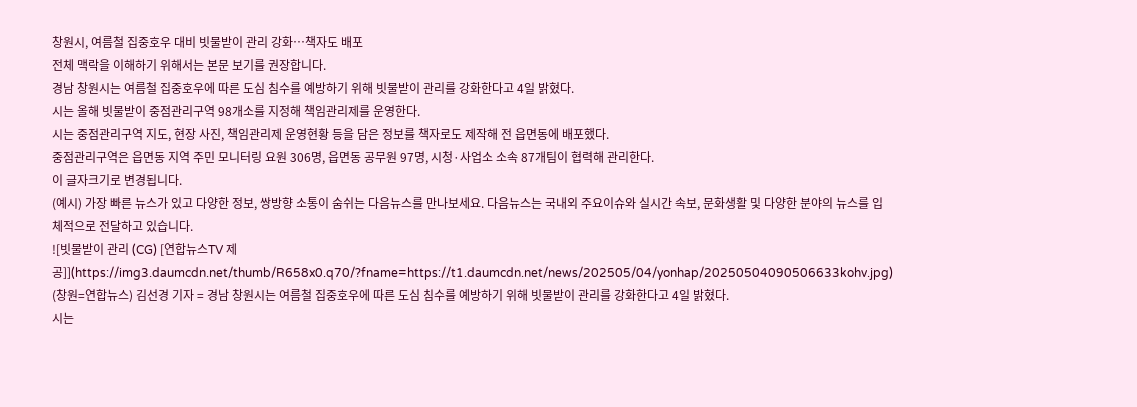창원시, 여름철 집중호우 대비 빗물받이 관리 강화…책자도 배포
전체 맥락을 이해하기 위해서는 본문 보기를 권장합니다.
경남 창원시는 여름철 집중호우에 따른 도심 침수를 예방하기 위해 빗물받이 관리를 강화한다고 4일 밝혔다.
시는 올해 빗물받이 중점관리구역 98개소를 지정해 책임관리제를 운영한다.
시는 중점관리구역 지도, 현장 사진, 책임관리제 운영현황 등을 담은 정보를 책자로도 제작해 전 읍면동에 배포했다.
중점관리구역은 읍면동 지역 주민 모니터링 요원 306명, 읍면동 공무원 97명, 시청·사업소 소속 87개팀이 협력해 관리한다.
이 글자크기로 변경됩니다.
(예시) 가장 빠른 뉴스가 있고 다양한 정보, 쌍방향 소통이 숨쉬는 다음뉴스를 만나보세요. 다음뉴스는 국내외 주요이슈와 실시간 속보, 문화생활 및 다양한 분야의 뉴스를 입체적으로 전달하고 있습니다.
![빗물받이 관리 (CG) [연합뉴스TV 제공]](https://img3.daumcdn.net/thumb/R658x0.q70/?fname=https://t1.daumcdn.net/news/202505/04/yonhap/20250504090506633kohv.jpg)
(창원=연합뉴스) 김선경 기자 = 경남 창원시는 여름철 집중호우에 따른 도심 침수를 예방하기 위해 빗물받이 관리를 강화한다고 4일 밝혔다.
시는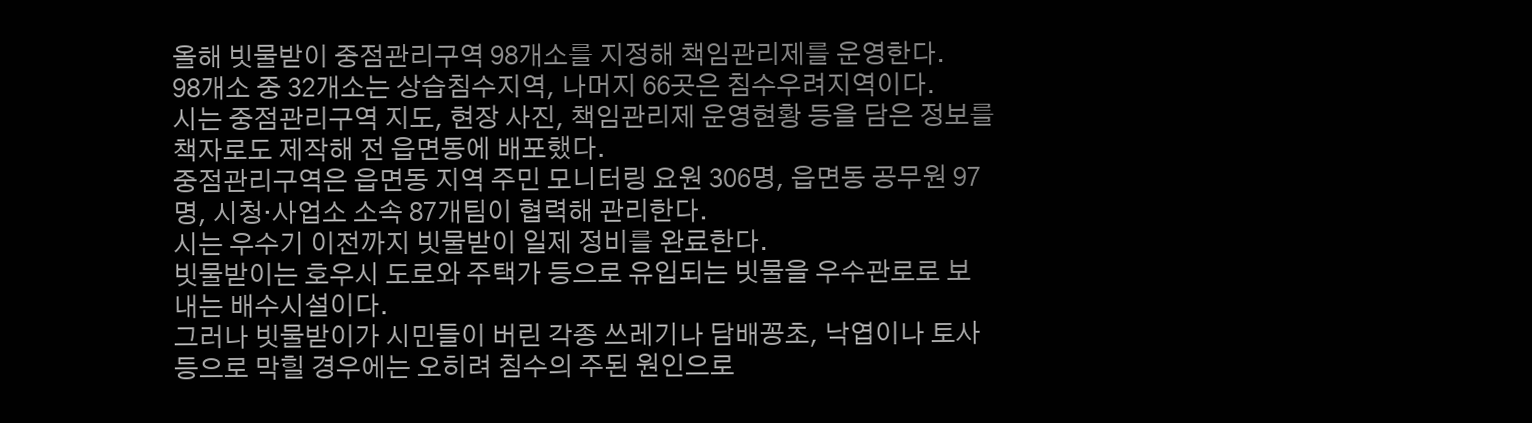올해 빗물받이 중점관리구역 98개소를 지정해 책임관리제를 운영한다.
98개소 중 32개소는 상습침수지역, 나머지 66곳은 침수우려지역이다.
시는 중점관리구역 지도, 현장 사진, 책임관리제 운영현황 등을 담은 정보를 책자로도 제작해 전 읍면동에 배포했다.
중점관리구역은 읍면동 지역 주민 모니터링 요원 306명, 읍면동 공무원 97명, 시청·사업소 소속 87개팀이 협력해 관리한다.
시는 우수기 이전까지 빗물받이 일제 정비를 완료한다.
빗물받이는 호우시 도로와 주택가 등으로 유입되는 빗물을 우수관로로 보내는 배수시설이다.
그러나 빗물받이가 시민들이 버린 각종 쓰레기나 담배꽁초, 낙엽이나 토사 등으로 막힐 경우에는 오히려 침수의 주된 원인으로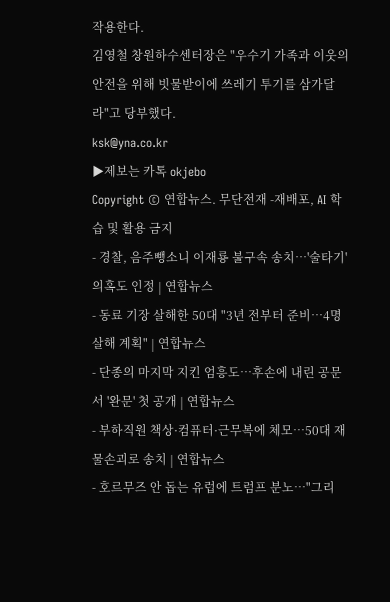작용한다.
김영철 창원하수센터장은 "우수기 가족과 이웃의 안전을 위해 빗물받이에 쓰레기 투기를 삼가달라"고 당부했다.
ksk@yna.co.kr
▶제보는 카톡 okjebo
Copyright © 연합뉴스. 무단전재 -재배포, AI 학습 및 활용 금지
- 경찰, 음주뺑소니 이재룡 불구속 송치…'술타기' 의혹도 인정 | 연합뉴스
- 동료 기장 살해한 50대 "3년 전부터 준비…4명 살해 계획" | 연합뉴스
- 단종의 마지막 지킨 엄흥도…후손에 내린 공문서 '완문' 첫 공개 | 연합뉴스
- 부하직원 책상·컴퓨터·근무복에 체모…50대 재물손괴로 송치 | 연합뉴스
- 호르무즈 안 돕는 유럽에 트럼프 분노…"그리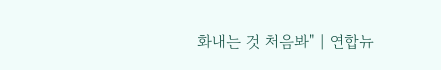화내는 것 처음봐" | 연합뉴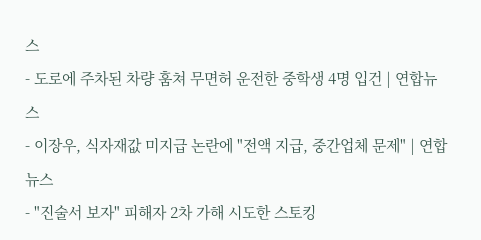스
- 도로에 주차된 차량 훔쳐 무면허 운전한 중학생 4명 입건 | 연합뉴스
- 이장우, 식자재값 미지급 논란에 "전액 지급, 중간업체 문제" | 연합뉴스
- "진술서 보자" 피해자 2차 가해 시도한 스토킹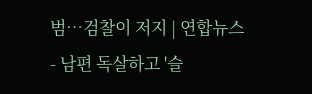범…검찰이 저지 | 연합뉴스
- 남편 독살하고 '슬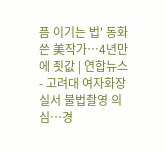픔 이기는 법' 동화 쓴 美작가…4년만에 죗값 | 연합뉴스
- 고려대 여자화장실서 불법촬영 의심…경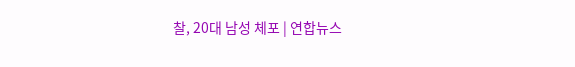찰, 20대 남성 체포 | 연합뉴스